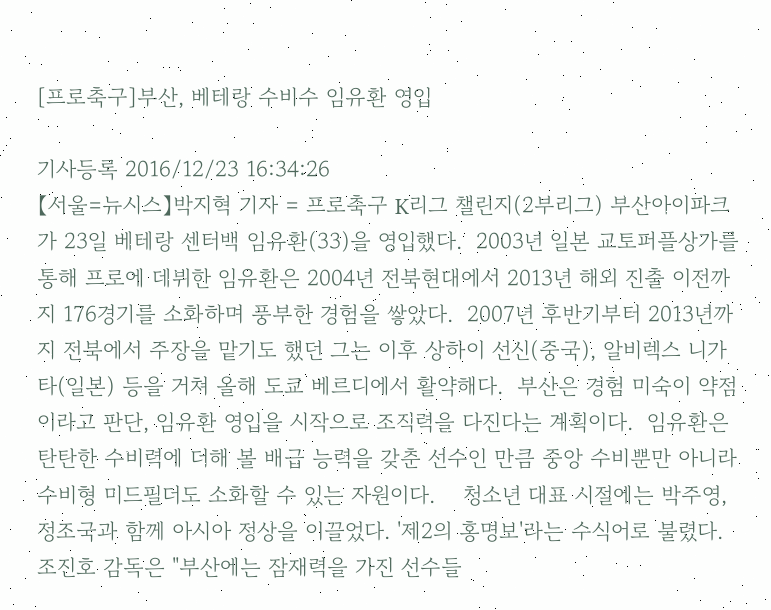[프로축구]부산, 베테랑 수비수 임유환 영입

기사등록 2016/12/23 16:34:26
【서울=뉴시스】박지혁 기자 = 프로축구 K리그 챌린지(2부리그) 부산아이파크가 23일 베테랑 센터백 임유환(33)을 영입했다.  2003년 일본 교토퍼플상가를 통해 프로에 데뷔한 임유환은 2004년 전북현대에서 2013년 해외 진출 이전까지 176경기를 소화하며 풍부한 경험을 쌓았다.  2007년 후반기부터 2013년까지 전북에서 주장을 맡기도 했던 그는 이후 상하이 선신(중국), 알비렉스 니가타(일본) 등을 거쳐 올해 도쿄 베르디에서 활약해다.  부산은 경험 미숙이 약점이라고 판단, 임유환 영입을 시작으로 조직력을 다진다는 계획이다.  임유환은 탄탄한 수비력에 더해 볼 배급 능력을 갖춘 선수인 만큼 중앙 수비뿐만 아니라 수비형 미드필더도 소화할 수 있는 자원이다.    청소년 대표 시절에는 박주영, 정조국과 함께 아시아 정상을 이끌었다. '제2의 홍명보'라는 수식어로 불렸다.  조진호 감독은 "부산에는 잠재력을 가진 선수들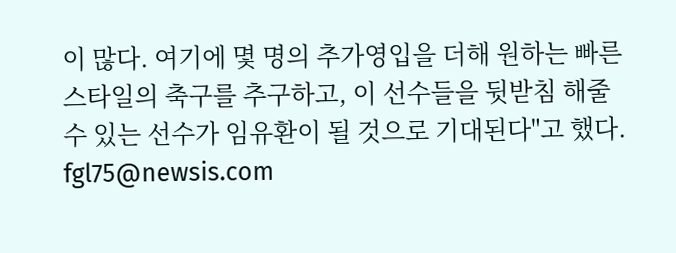이 많다. 여기에 몇 명의 추가영입을 더해 원하는 빠른 스타일의 축구를 추구하고, 이 선수들을 뒷받침 해줄 수 있는 선수가 임유환이 될 것으로 기대된다"고 했다.  fgl75@newsis.com